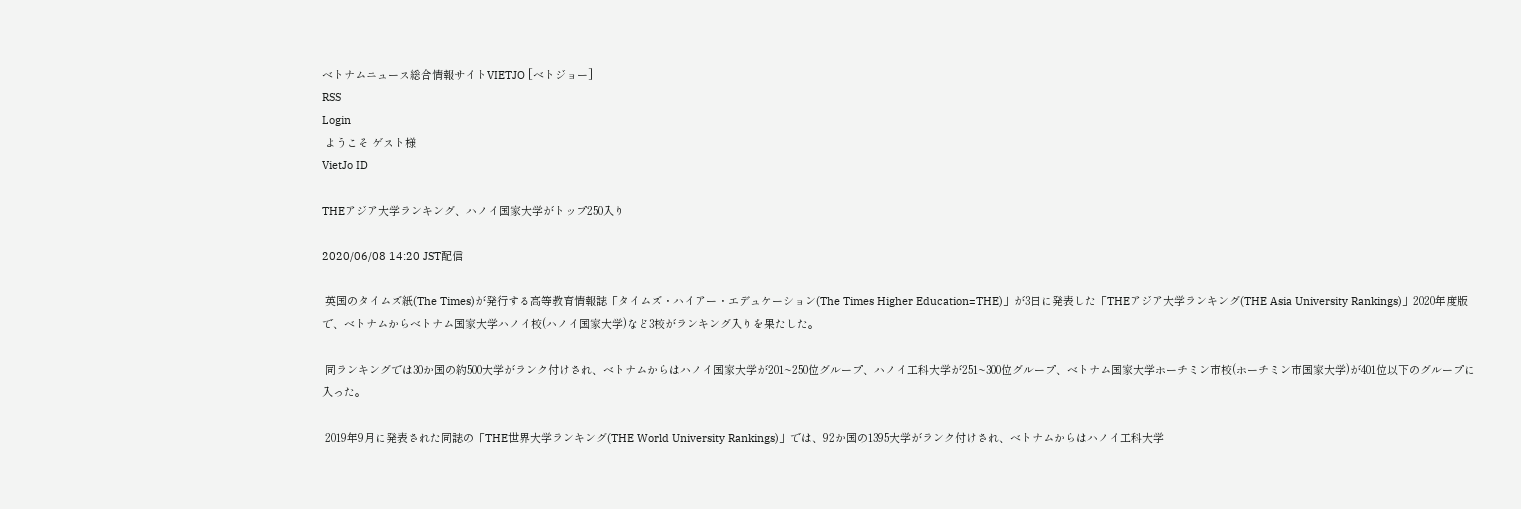ベトナムニュース総合情報サイトVIETJO [ベトジョー]
RSS
Login
 ようこそ ゲスト様
VietJo ID

THEアジア大学ランキング、ハノイ国家大学がトップ250入り

2020/06/08 14:20 JST配信

 英国のタイムズ紙(The Times)が発行する高等教育情報誌「タイムズ・ハイアー・エデュケーション(The Times Higher Education=THE)」が3日に発表した「THEアジア大学ランキング(THE Asia University Rankings)」2020年度版で、ベトナムからベトナム国家大学ハノイ校(ハノイ国家大学)など3校がランキング入りを果たした。

 同ランキングでは30か国の約500大学がランク付けされ、ベトナムからはハノイ国家大学が201~250位グループ、ハノイ工科大学が251~300位グループ、ベトナム国家大学ホーチミン市校(ホーチミン市国家大学)が401位以下のグループに入った。

 2019年9月に発表された同誌の「THE世界大学ランキング(THE World University Rankings)」では、92か国の1395大学がランク付けされ、ベトナムからはハノイ工科大学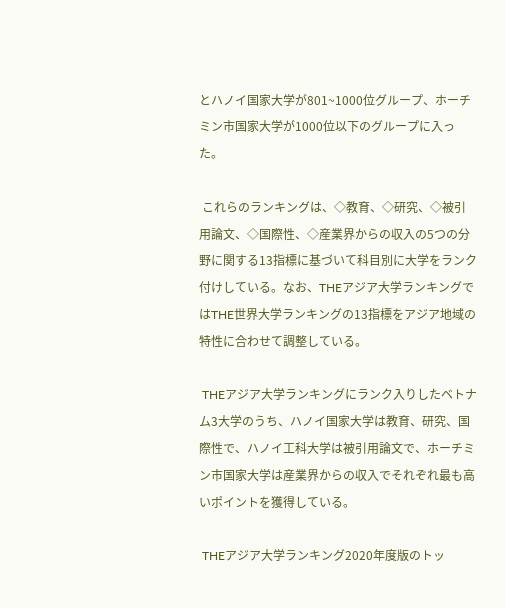とハノイ国家大学が801~1000位グループ、ホーチミン市国家大学が1000位以下のグループに入った。

 これらのランキングは、◇教育、◇研究、◇被引用論文、◇国際性、◇産業界からの収入の5つの分野に関する13指標に基づいて科目別に大学をランク付けしている。なお、THEアジア大学ランキングではTHE世界大学ランキングの13指標をアジア地域の特性に合わせて調整している。

 THEアジア大学ランキングにランク入りしたベトナム3大学のうち、ハノイ国家大学は教育、研究、国際性で、ハノイ工科大学は被引用論文で、ホーチミン市国家大学は産業界からの収入でそれぞれ最も高いポイントを獲得している。

 THEアジア大学ランキング2020年度版のトッ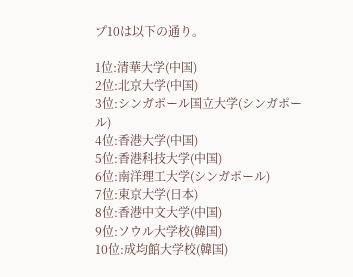プ10は以下の通り。

1位:清華大学(中国)
2位:北京大学(中国)
3位:シンガポール国立大学(シンガポール)
4位:香港大学(中国)
5位:香港科技大学(中国)
6位:南洋理工大学(シンガポール)
7位:東京大学(日本)
8位:香港中文大学(中国)
9位:ソウル大学校(韓国)
10位:成均館大学校(韓国)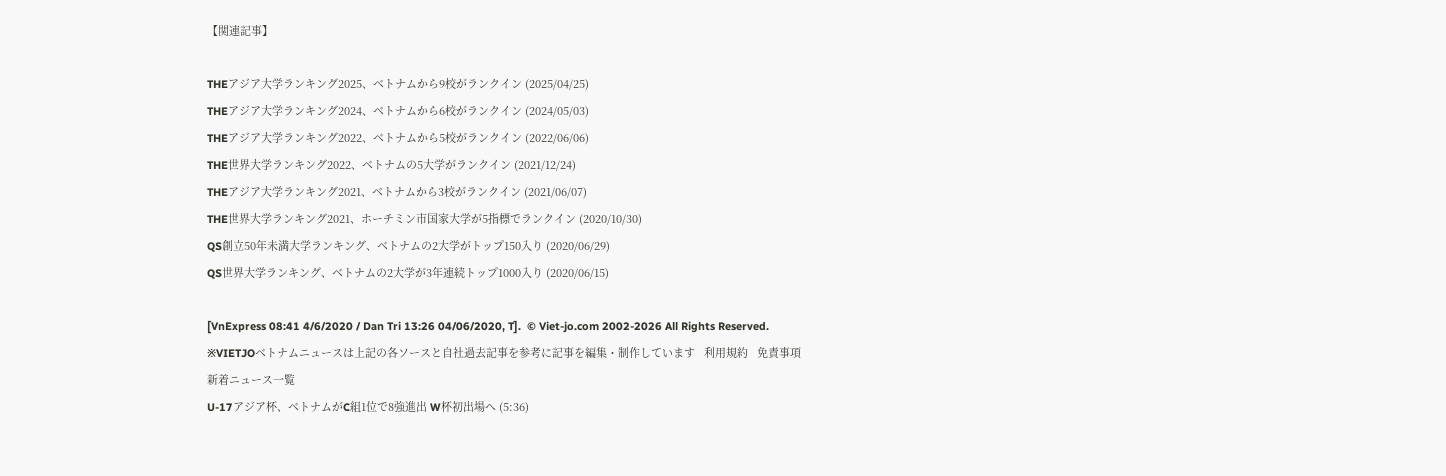【関連記事】

THEアジア大学ランキング2025、ベトナムから9校がランクイン (2025/04/25)
THEアジア大学ランキング2024、ベトナムから6校がランクイン (2024/05/03)
THEアジア大学ランキング2022、ベトナムから5校がランクイン (2022/06/06)
THE世界大学ランキング2022、ベトナムの5大学がランクイン (2021/12/24)
THEアジア大学ランキング2021、ベトナムから3校がランクイン (2021/06/07)
THE世界大学ランキング2021、ホーチミン市国家大学が5指標でランクイン (2020/10/30)
QS創立50年未満大学ランキング、ベトナムの2大学がトップ150入り (2020/06/29)
QS世界大学ランキング、ベトナムの2大学が3年連続トップ1000入り (2020/06/15)

[VnExpress 08:41 4/6/2020 / Dan Tri 13:26 04/06/2020, T].  © Viet-jo.com 2002-2026 All Rights Reserved.
※VIETJOベトナムニュースは上記の各ソースと自社過去記事を参考に記事を編集・制作しています   利用規約   免責事項
新着ニュース一覧
U-17アジア杯、ベトナムがC組1位で8強進出 W杯初出場へ (5:36)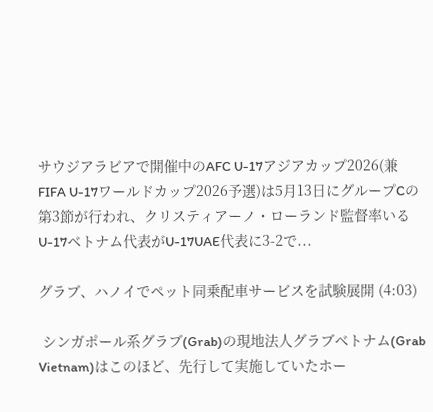サウジアラビアで開催中のAFC U-17アジアカップ2026(兼 FIFA U-17ワールドカップ2026予選)は5月13日にグループCの第3節が行われ、クリスティアーノ・ローランド監督率いるU-17ベトナム代表がU-17UAE代表に3-2で...

グラブ、ハノイでペット同乗配車サービスを試験展開 (4:03)

 シンガポール系グラブ(Grab)の現地法人グラブベトナム(Grab Vietnam)はこのほど、先行して実施していたホー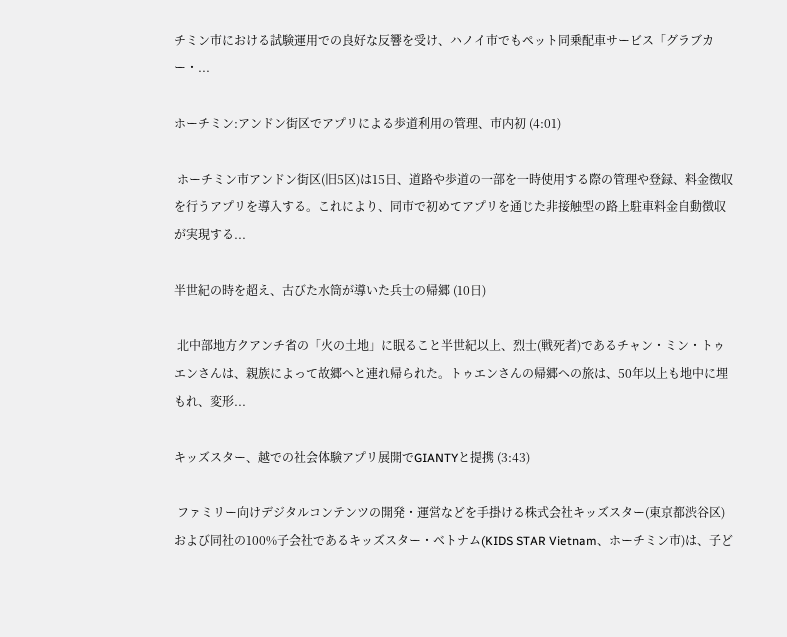チミン市における試験運用での良好な反響を受け、ハノイ市でもペット同乗配車サービス「グラブカー・...

ホーチミン:アンドン街区でアプリによる歩道利用の管理、市内初 (4:01)

 ホーチミン市アンドン街区(旧5区)は15日、道路や歩道の一部を一時使用する際の管理や登録、料金徴収を行うアプリを導入する。これにより、同市で初めてアプリを通じた非接触型の路上駐車料金自動徴収が実現する...

半世紀の時を超え、古びた水筒が導いた兵士の帰郷 (10日)

 北中部地方クアンチ省の「火の土地」に眠ること半世紀以上、烈士(戦死者)であるチャン・ミン・トゥエンさんは、親族によって故郷へと連れ帰られた。トゥエンさんの帰郷への旅は、50年以上も地中に埋もれ、変形...

キッズスター、越での社会体験アプリ展開でGIANTYと提携 (3:43)

 ファミリー向けデジタルコンテンツの開発・運営などを手掛ける株式会社キッズスター(東京都渋谷区)および同社の100%子会社であるキッズスター・ベトナム(KIDS STAR Vietnam、ホーチミン市)は、子ど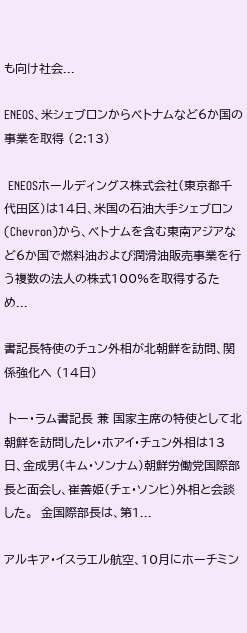も向け社会...

ENEOS、米シェブロンからベトナムなど6か国の事業を取得 (2:13)

 ENEOSホールディングス株式会社(東京都千代田区)は14日、米国の石油大手シェブロン(Chevron)から、ベトナムを含む東南アジアなど6か国で燃料油および潤滑油販売事業を行う複数の法人の株式100%を取得するため...

書記長特使のチュン外相が北朝鮮を訪問、関係強化へ (14日)

 トー・ラム書記長 兼 国家主席の特使として北朝鮮を訪問したレ・ホアイ・チュン外相は13日、金成男(キム・ソンナム)朝鮮労働党国際部長と面会し、崔善姫(チェ・ソンヒ)外相と会談した。  金国際部長は、第1...

アルキア・イスラエル航空、10月にホーチミン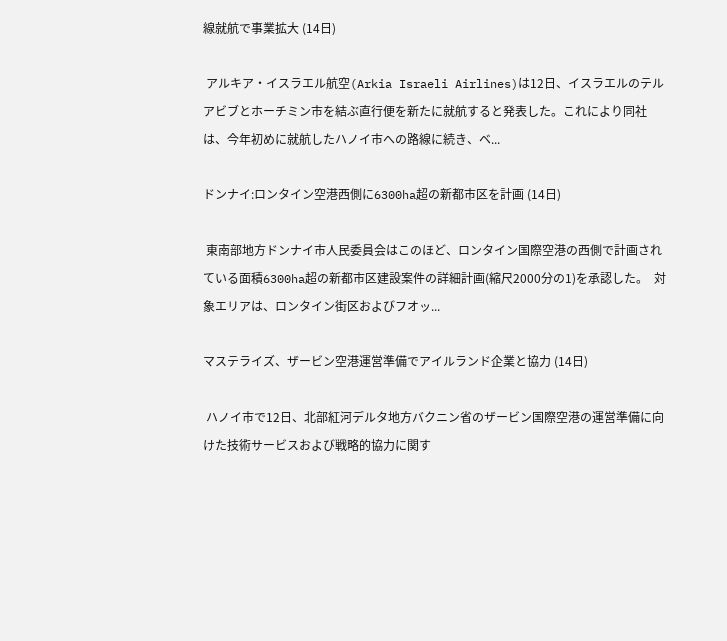線就航で事業拡大 (14日)

 アルキア・イスラエル航空(Arkia Israeli Airlines)は12日、イスラエルのテルアビブとホーチミン市を結ぶ直行便を新たに就航すると発表した。これにより同社は、今年初めに就航したハノイ市への路線に続き、ベ...

ドンナイ:ロンタイン空港西側に6300ha超の新都市区を計画 (14日)

 東南部地方ドンナイ市人民委員会はこのほど、ロンタイン国際空港の西側で計画されている面積6300ha超の新都市区建設案件の詳細計画(縮尺2000分の1)を承認した。  対象エリアは、ロンタイン街区およびフオッ...

マステライズ、ザービン空港運営準備でアイルランド企業と協力 (14日)

 ハノイ市で12日、北部紅河デルタ地方バクニン省のザービン国際空港の運営準備に向けた技術サービスおよび戦略的協力に関す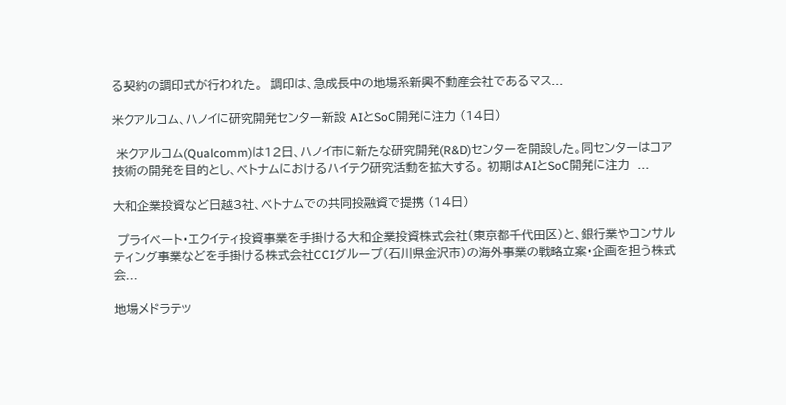る契約の調印式が行われた。  調印は、急成長中の地場系新興不動産会社であるマス...

米クアルコム、ハノイに研究開発センター新設 AIとSoC開発に注力 (14日)

 米クアルコム(Qualcomm)は12日、ハノイ市に新たな研究開発(R&D)センターを開設した。同センターはコア技術の開発を目的とし、ベトナムにおけるハイテク研究活動を拡大する。 初期はAIとSoC開発に注力  ...

大和企業投資など日越3社、ベトナムでの共同投融資で提携 (14日)

 プライベート・エクイティ投資事業を手掛ける大和企業投資株式会社(東京都千代田区)と、銀行業やコンサルティング事業などを手掛ける株式会社CCIグループ(石川県金沢市)の海外事業の戦略立案・企画を担う株式会...

地場メドラテッ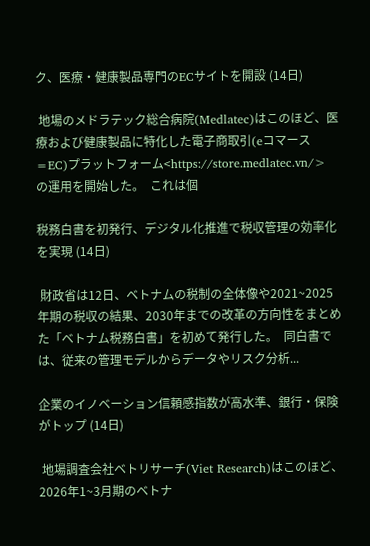ク、医療・健康製品専門のECサイトを開設 (14日)

 地場のメドラテック総合病院(Medlatec)はこのほど、医療および健康製品に特化した電子商取引(eコマース=EC)プラットフォーム<https://store.medlatec.vn/>の運用を開始した。  これは個

税務白書を初発行、デジタル化推進で税収管理の効率化を実現 (14日)

 財政省は12日、ベトナムの税制の全体像や2021~2025年期の税収の結果、2030年までの改革の方向性をまとめた「ベトナム税務白書」を初めて発行した。  同白書では、従来の管理モデルからデータやリスク分析...

企業のイノベーション信頼感指数が高水準、銀行・保険がトップ (14日)

 地場調査会社ベトリサーチ(Viet Research)はこのほど、2026年1~3月期のベトナ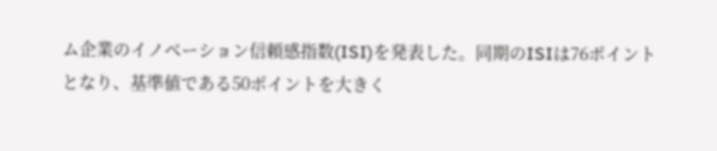ム企業のイノベーション信頼感指数(ISI)を発表した。同期のISIは76ポイントとなり、基準値である50ポイントを大きく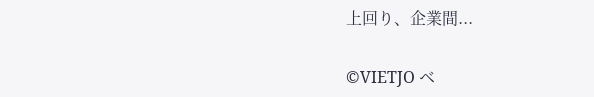上回り、企業間...

©VIETJO ベ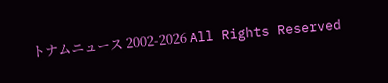トナムニュース 2002-2026 All Rights Reserved